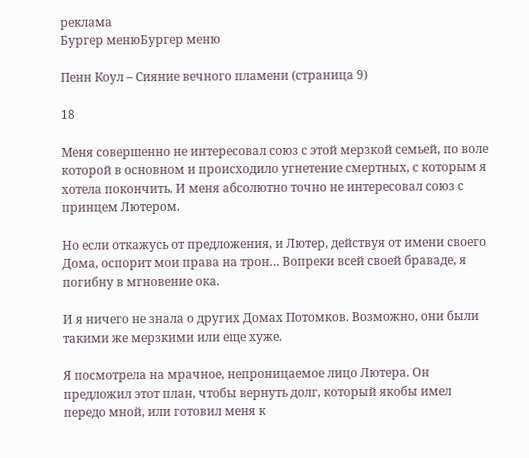реклама
Бургер менюБургер меню

Пенн Коул – Сияние вечного пламени (страница 9)

18

Меня совершенно не интересовал союз с этой мерзкой семьей, по воле которой в основном и происходило угнетение смертных, с которым я хотела покончить. И меня абсолютно точно не интересовал союз с принцем Лютером.

Но если откажусь от предложения, и Лютер, действуя от имени своего Дома, оспорит мои права на трон… Вопреки всей своей браваде, я погибну в мгновение ока.

И я ничего не знала о других Домах Потомков. Возможно, они были такими же мерзкими или еще хуже.

Я посмотрела на мрачное, непроницаемое лицо Лютера. Он предложил этот план, чтобы вернуть долг, который якобы имел передо мной, или готовил меня к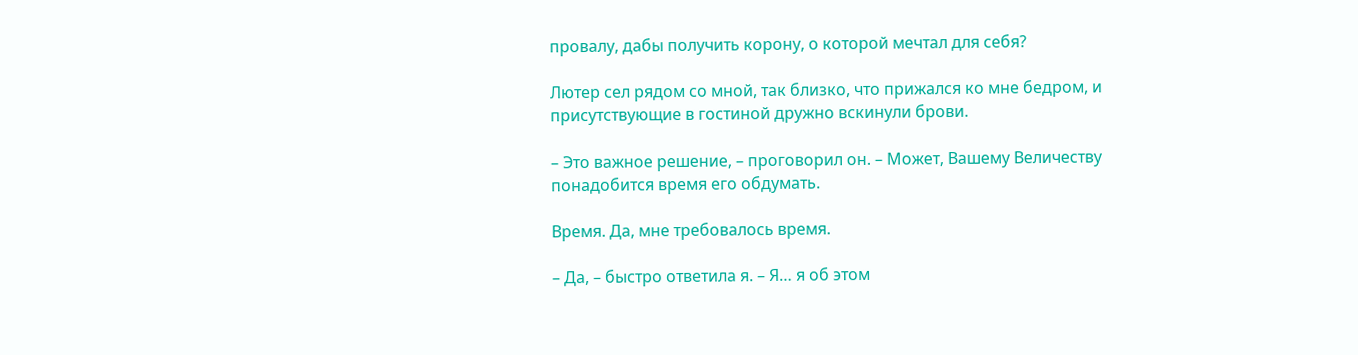провалу, дабы получить корону, о которой мечтал для себя?

Лютер сел рядом со мной, так близко, что прижался ко мне бедром, и присутствующие в гостиной дружно вскинули брови.

– Это важное решение, – проговорил он. – Может, Вашему Величеству понадобится время его обдумать.

Время. Да, мне требовалось время.

– Да, – быстро ответила я. – Я… я об этом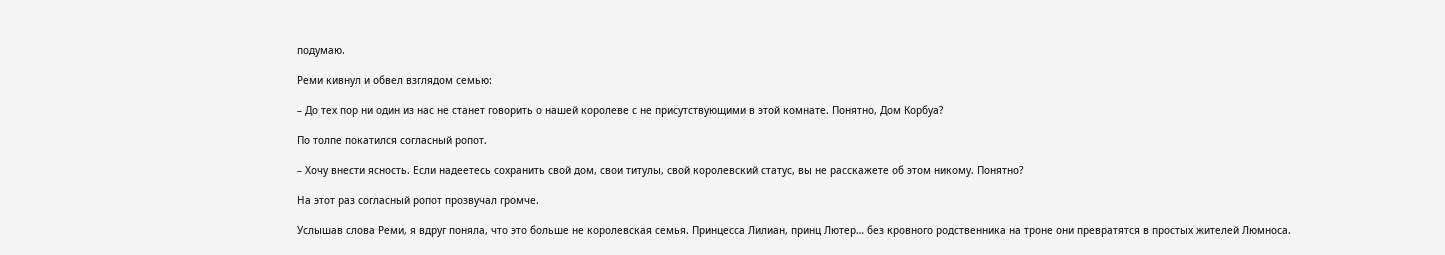подумаю.

Реми кивнул и обвел взглядом семью:

– До тех пор ни один из нас не станет говорить о нашей королеве с не присутствующими в этой комнате. Понятно, Дом Корбуа?

По толпе покатился согласный ропот.

– Хочу внести ясность. Если надеетесь сохранить свой дом, свои титулы, свой королевский статус, вы не расскажете об этом никому. Понятно?

На этот раз согласный ропот прозвучал громче.

Услышав слова Реми, я вдруг поняла, что это больше не королевская семья. Принцесса Лилиан, принц Лютер… без кровного родственника на троне они превратятся в простых жителей Люмноса.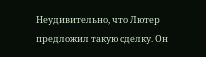Неудивительно, что Лютер предложил такую сделку. Он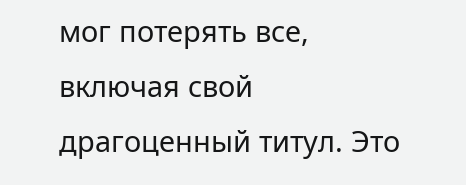мог потерять все, включая свой драгоценный титул. Это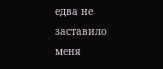едва не заставило меня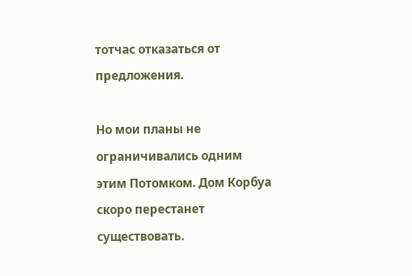тотчас отказаться от предложения.

Но мои планы не ограничивались одним этим Потомком. Дом Корбуа скоро перестанет существовать.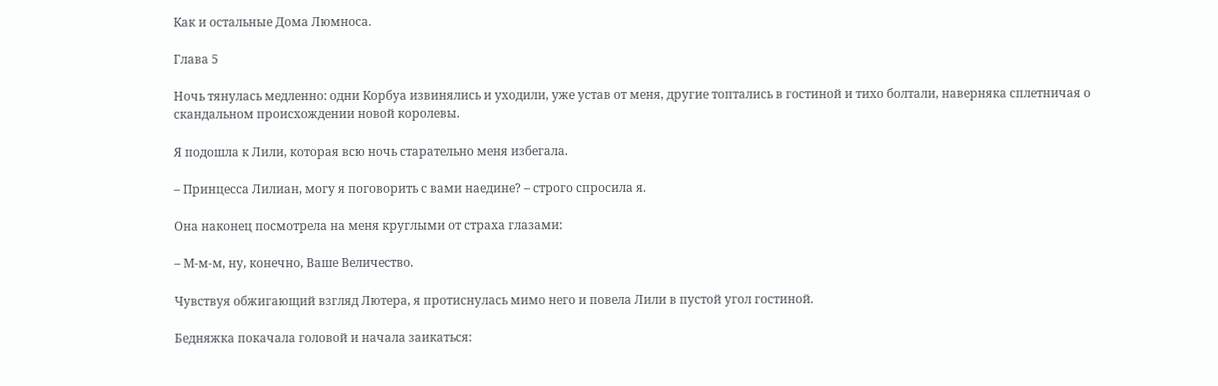Как и остальные Дома Люмноса.

Глава 5

Ночь тянулась медленно: одни Корбуа извинялись и уходили, уже устав от меня, другие топтались в гостиной и тихо болтали, наверняка сплетничая о скандальном происхождении новой королевы.

Я подошла к Лили, которая всю ночь старательно меня избегала.

– Принцесса Лилиан, могу я поговорить с вами наедине? – строго спросила я.

Она наконец посмотрела на меня круглыми от страха глазами:

– М-м-м, ну, конечно, Ваше Величество.

Чувствуя обжигающий взгляд Лютера, я протиснулась мимо него и повела Лили в пустой угол гостиной.

Бедняжка покачала головой и начала заикаться: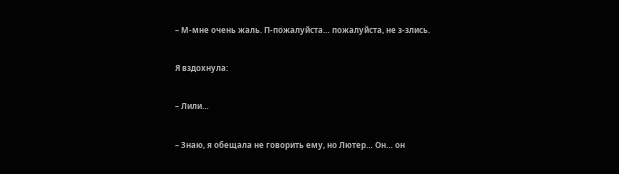– М-мне очень жаль. П-пожалуйста… пожалуйста, не з-злись.

Я вздохнула:

– Лили…

– Знаю, я обещала не говорить ему, но Лютер… Он… он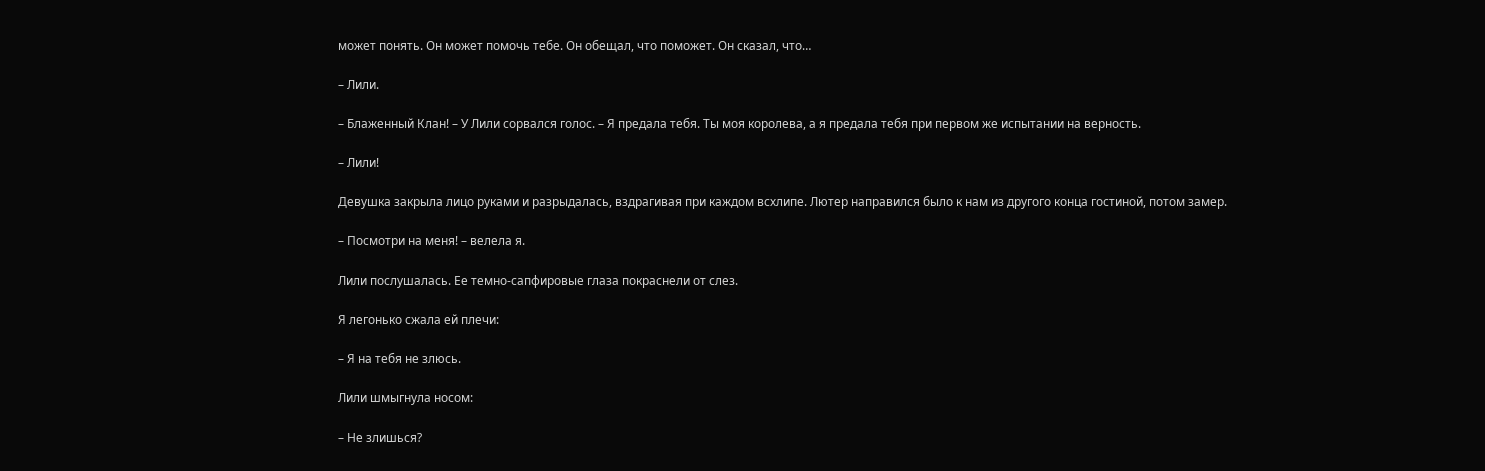может понять. Он может помочь тебе. Он обещал, что поможет. Он сказал, что…

– Лили.

– Блаженный Клан! – У Лили сорвался голос. – Я предала тебя. Ты моя королева, а я предала тебя при первом же испытании на верность.

– Лили!

Девушка закрыла лицо руками и разрыдалась, вздрагивая при каждом всхлипе. Лютер направился было к нам из другого конца гостиной, потом замер.

– Посмотри на меня! – велела я.

Лили послушалась. Ее темно-сапфировые глаза покраснели от слез.

Я легонько сжала ей плечи:

– Я на тебя не злюсь.

Лили шмыгнула носом:

– Не злишься?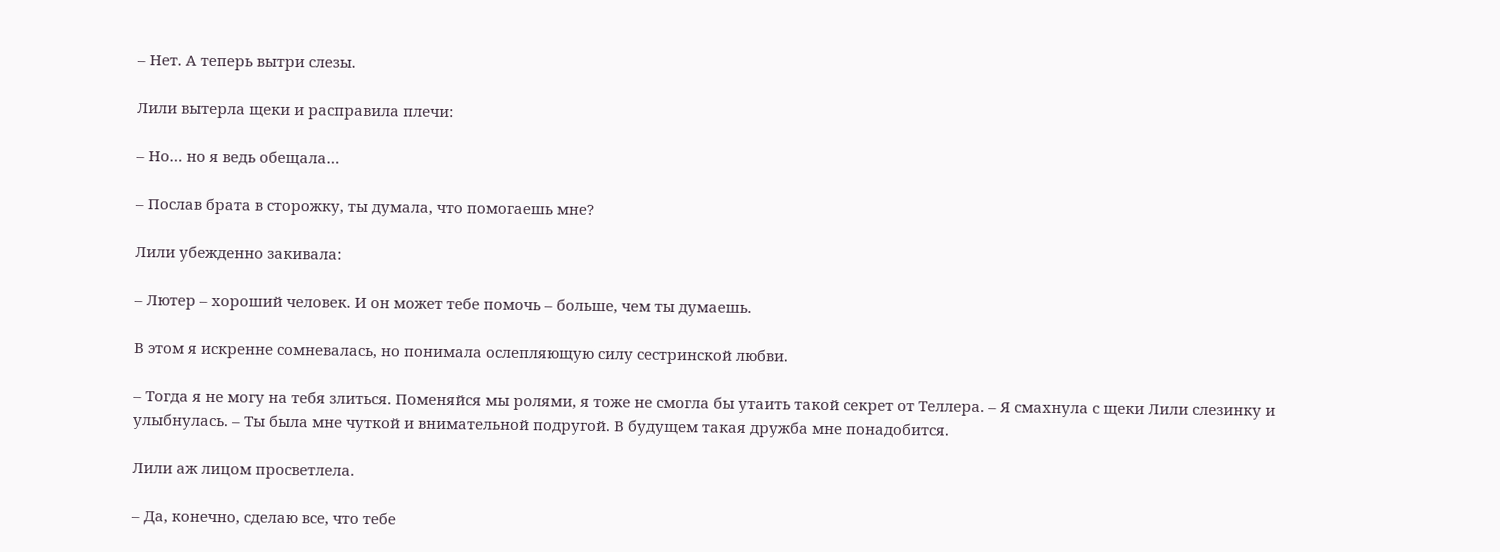– Нет. А теперь вытри слезы.

Лили вытерла щеки и расправила плечи:

– Но… но я ведь обещала…

– Послав брата в сторожку, ты думала, что помогаешь мне?

Лили убежденно закивала:

– Лютер – хороший человек. И он может тебе помочь – больше, чем ты думаешь.

В этом я искренне сомневалась, но понимала ослепляющую силу сестринской любви.

– Тогда я не могу на тебя злиться. Поменяйся мы ролями, я тоже не смогла бы утаить такой секрет от Теллера. – Я смахнула с щеки Лили слезинку и улыбнулась. – Ты была мне чуткой и внимательной подругой. В будущем такая дружба мне понадобится.

Лили аж лицом просветлела.

– Да, конечно, сделаю все, что тебе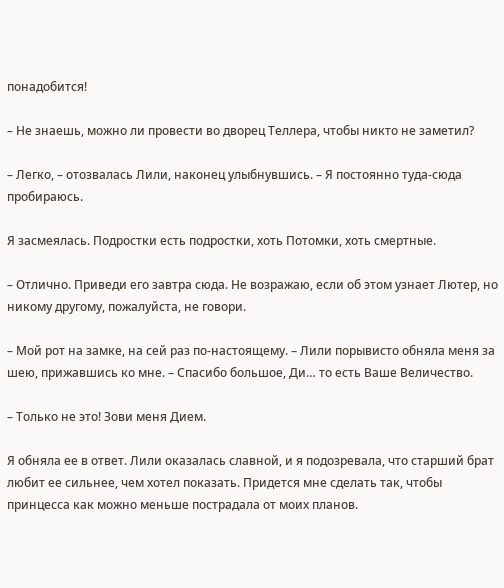понадобится!

– Не знаешь, можно ли провести во дворец Теллера, чтобы никто не заметил?

– Легко, – отозвалась Лили, наконец улыбнувшись. – Я постоянно туда-сюда пробираюсь.

Я засмеялась. Подростки есть подростки, хоть Потомки, хоть смертные.

– Отлично. Приведи его завтра сюда. Не возражаю, если об этом узнает Лютер, но никому другому, пожалуйста, не говори.

– Мой рот на замке, на сей раз по-настоящему. – Лили порывисто обняла меня за шею, прижавшись ко мне. – Спасибо большое, Ди… то есть Ваше Величество.

– Только не это! Зови меня Дием.

Я обняла ее в ответ. Лили оказалась славной, и я подозревала, что старший брат любит ее сильнее, чем хотел показать. Придется мне сделать так, чтобы принцесса как можно меньше пострадала от моих планов.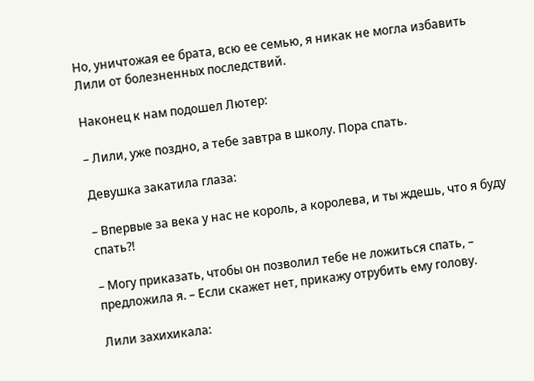Но, уничтожая ее брата, всю ее семью, я никак не могла избавить Лили от болезненных последствий.

Наконец к нам подошел Лютер:

– Лили, уже поздно, а тебе завтра в школу. Пора спать.

Девушка закатила глаза:

– Впервые за века у нас не король, а королева, и ты ждешь, что я буду спать?!

– Могу приказать, чтобы он позволил тебе не ложиться спать, – предложила я. – Если скажет нет, прикажу отрубить ему голову.

Лили захихикала: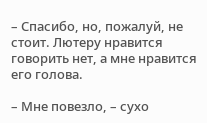– Спасибо, но, пожалуй, не стоит. Лютеру нравится говорить нет, а мне нравится его голова.

– Мне повезло, – сухо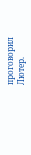проговорил Лютер.